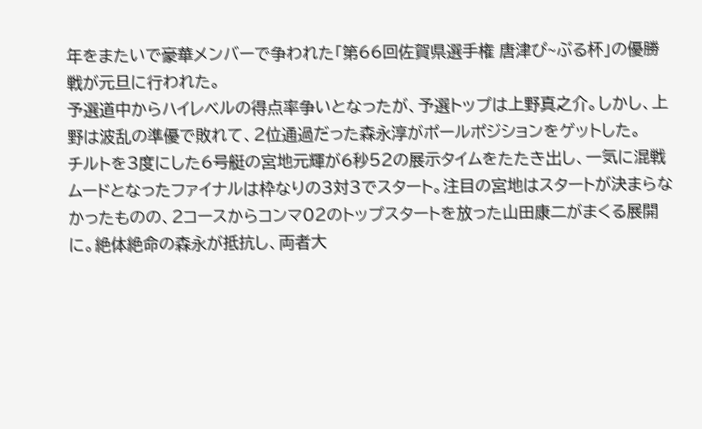年をまたいで豪華メンバーで争われた「第66回佐賀県選手権 唐津ぴ~ぷる杯」の優勝戦が元旦に行われた。
予選道中からハイレベルの得点率争いとなったが、予選トップは上野真之介。しかし、上野は波乱の準優で敗れて、2位通過だった森永淳がポールポジションをゲットした。
チルトを3度にした6号艇の宮地元輝が6秒52の展示タイムをたたき出し、一気に混戦ムードとなったファイナルは枠なりの3対3でスタート。注目の宮地はスタートが決まらなかったものの、2コースからコンマ02のトップスタートを放った山田康二がまくる展開に。絶体絶命の森永が抵抗し、両者大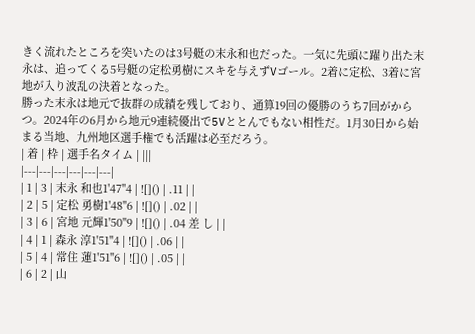きく流れたところを突いたのは3号艇の末永和也だった。一気に先頭に躍り出た末永は、追ってくる5号艇の定松勇樹にスキを与えずVゴール。2着に定松、3着に宮地が入り波乱の決着となった。
勝った末永は地元で抜群の成績を残しており、通算19回の優勝のうち7回がからつ。2024年の6月から地元9連続優出で5Vととんでもない相性だ。1月30日から始まる当地、九州地区選手権でも活躍は必至だろう。
| 着 | 枠 | 選手名タイム | |||
|---|---|---|---|---|---|
| 1 | 3 | 末永 和也1'47"4 | ![]() | .11 | |
| 2 | 5 | 定松 勇樹1'48"6 | ![]() | .02 | |
| 3 | 6 | 宮地 元輝1'50"9 | ![]() | .04 差 し | |
| 4 | 1 | 森永 淳1'51"4 | ![]() | .06 | |
| 5 | 4 | 常住 蓮1'51"6 | ![]() | .05 | |
| 6 | 2 | 山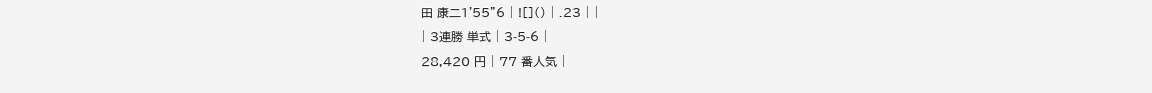田 康二1'55"6 | ![]() | .23 | |
| 3連勝 単式 | 3-5-6 |
28,420 円 | 77 番人気 |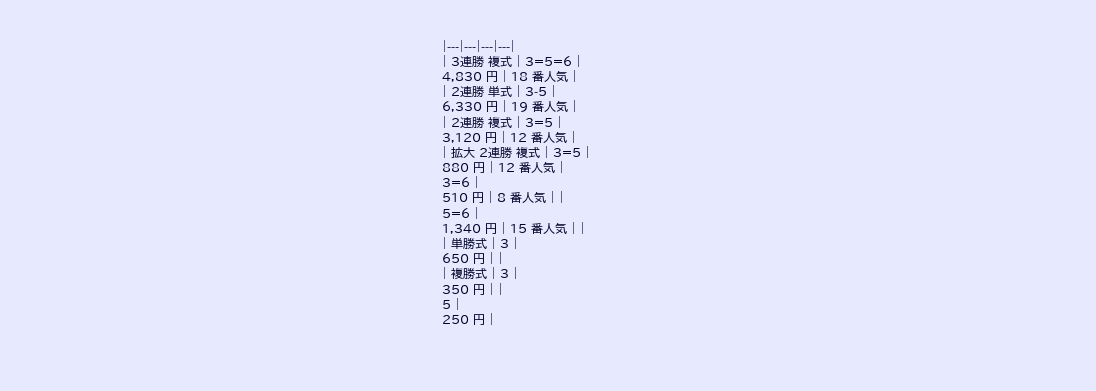|---|---|---|---|
| 3連勝 複式 | 3=5=6 |
4,830 円 | 18 番人気 |
| 2連勝 単式 | 3-5 |
6,330 円 | 19 番人気 |
| 2連勝 複式 | 3=5 |
3,120 円 | 12 番人気 |
| 拡大 2連勝 複式 | 3=5 |
880 円 | 12 番人気 |
3=6 |
510 円 | 8 番人気 | |
5=6 |
1,340 円 | 15 番人気 | |
| 単勝式 | 3 |
650 円 | |
| 複勝式 | 3 |
350 円 | |
5 |
250 円 |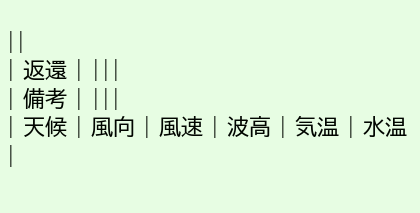||
| 返還 | |||
| 備考 | |||
| 天候 | 風向 | 風速 | 波高 | 気温 | 水温 |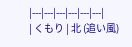|---|---|---|---|---|---|
| くもり | 北 (追い風)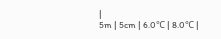|
5m | 5cm | 6.0℃ | 8.0℃ |